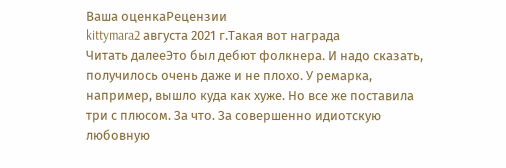Ваша оценкаРецензии
kittymara2 августа 2021 г.Такая вот награда
Читать далееЭто был дебют фолкнера. И надо сказать, получилось очень даже и не плохо. У ремарка, например, вышло куда как хуже. Но все же поставила три с плюсом. За что. За совершенно идиотскую любовную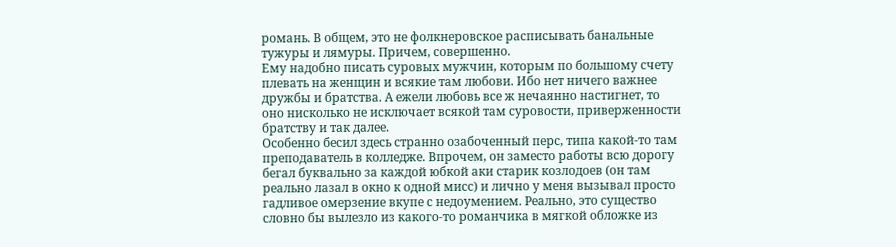романь. В общем, это не фолкнеровское расписывать банальные тужуры и лямуры. Причем, совершенно.
Ему надобно писать суровых мужчин, которым по большому счету плевать на женщин и всякие там любови. Ибо нет ничего важнее дружбы и братства. А ежели любовь все ж нечаянно настигнет, то оно нисколько не исключает всякой там суровости, приверженности братству и так далее.
Особенно бесил здесь странно озабоченный перс, типа какой-то там преподаватель в колледже. Впрочем, он заместо работы всю дорогу бегал буквально за каждой юбкой аки старик козлодоев (он там реально лазал в окно к одной мисс) и лично у меня вызывал просто гадливое омерзение вкупе с недоумением. Реально, это существо словно бы вылезло из какого-то романчика в мягкой обложке из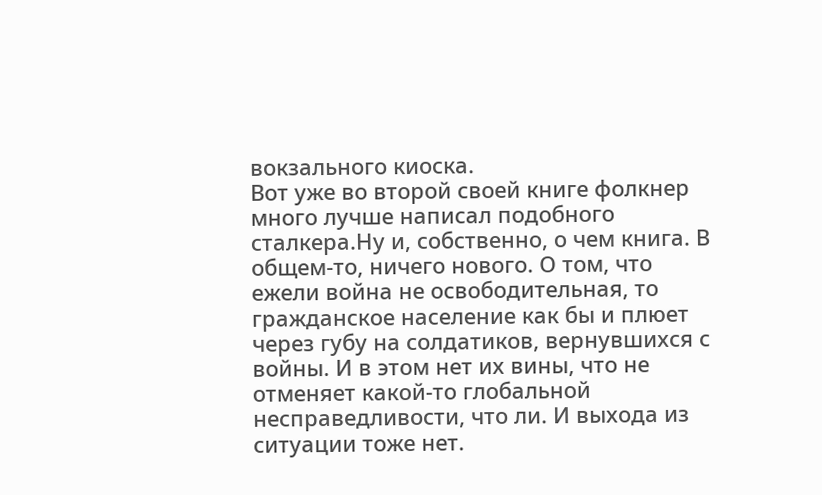вокзального киоска.
Вот уже во второй своей книге фолкнер много лучше написал подобного сталкера.Ну и, собственно, о чем книга. В общем-то, ничего нового. О том, что ежели война не освободительная, то гражданское население как бы и плюет через губу на солдатиков, вернувшихся с войны. И в этом нет их вины, что не отменяет какой-то глобальной несправедливости, что ли. И выхода из ситуации тоже нет.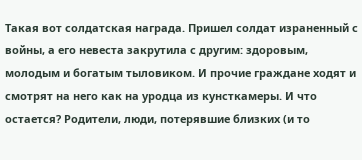Такая вот солдатская награда. Пришел солдат израненный с войны, а его невеста закрутила с другим: здоровым, молодым и богатым тыловиком. И прочие граждане ходят и смотрят на него как на уродца из кунсткамеры. И что остается? Родители, люди, потерявшие близких (и то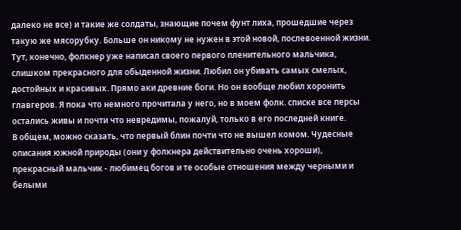далеко не все) и такие же солдаты, знающие почем фунт лиха, прошедшие через такую же мясорубку. Больше он никому не нужен в этой новой, послевоенной жизни.
Тут, конечно, фолкнер уже написал своего первого пленительного мальчика, слишком прекрасного для обыденной жизни. Любил он убивать самых смелых, достойных и красивых. Прямо аки древние боги. Но он вообще любил хоронить главгеров. Я пока что немного прочитала у него, но в моем фолк. списке все персы остались живы и почти что невредимы, пожалуй, только в его последней книге.
В общем, можно сказать, что первый блин почти что не вышел комом. Чудесные описания южной природы (они у фолкнера действительно очень хороши), прекрасный мальчик - любимец богов и те особые отношения между черными и белыми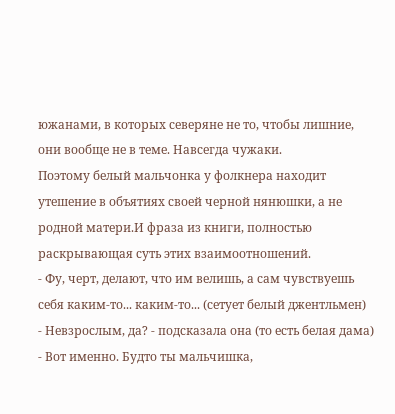южанами, в которых северяне не то, чтобы лишние, они вообще не в теме. Навсегда чужаки.
Поэтому белый мальчонка у фолкнера находит утешение в объятиях своей черной нянюшки, а не родной матери.И фраза из книги, полностью раскрывающая суть этих взаимоотношений.
- Фу, черт, делают, что им велишь, а сам чувствуешь себя каким-то... каким-то... (сетует белый джентльмен)
- Невзрослым, да? - подсказала она (то есть белая дама)
- Вот именно. Будто ты мальчишка,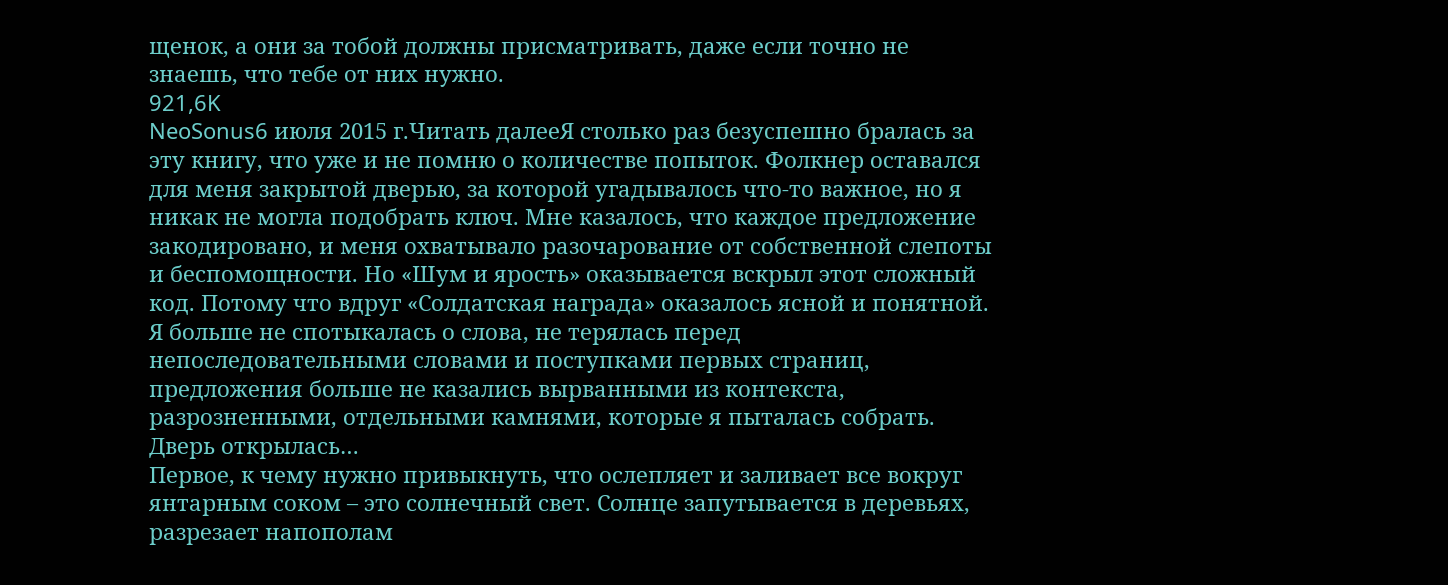щенок, а они за тобой должны присматривать, даже если точно не знаешь, что тебе от них нужно.
921,6K
NeoSonus6 июля 2015 г.Читать далееЯ столько раз безуспешно бралась за эту книгу, что уже и не помню о количестве попыток. Фолкнер оставался для меня закрытой дверью, за которой угадывалось что-то важное, но я никак не могла подобрать ключ. Мне казалось, что каждое предложение закодировано, и меня охватывало разочарование от собственной слепоты и беспомощности. Но «Шум и ярость» оказывается вскрыл этот сложный код. Потому что вдруг «Солдатская награда» оказалось ясной и понятной. Я больше не спотыкалась о слова, не терялась перед непоследовательными словами и поступками первых страниц, предложения больше не казались вырванными из контекста, разрозненными, отдельными камнями, которые я пыталась собрать. Дверь открылась…
Первое, к чему нужно привыкнуть, что ослепляет и заливает все вокруг янтарным соком – это солнечный свет. Солнце запутывается в деревьях, разрезает напополам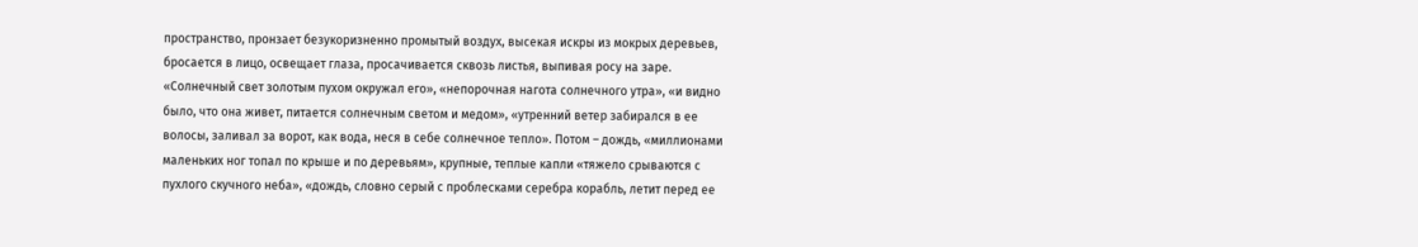пространство, пронзает безукоризненно промытый воздух, высекая искры из мокрых деревьев, бросается в лицо, освещает глаза, просачивается сквозь листья, выпивая росу на заре. «Солнечный свет золотым пухом окружал его», «непорочная нагота солнечного утра», «и видно было, что она живет, питается солнечным светом и медом», «утренний ветер забирался в ее волосы, заливал за ворот, как вода, неся в себе солнечное тепло». Потом – дождь, «миллионами маленьких ног топал по крыше и по деревьям», крупные, теплые капли «тяжело срываются с пухлого скучного неба», «дождь, словно серый с проблесками серебра корабль, летит перед ее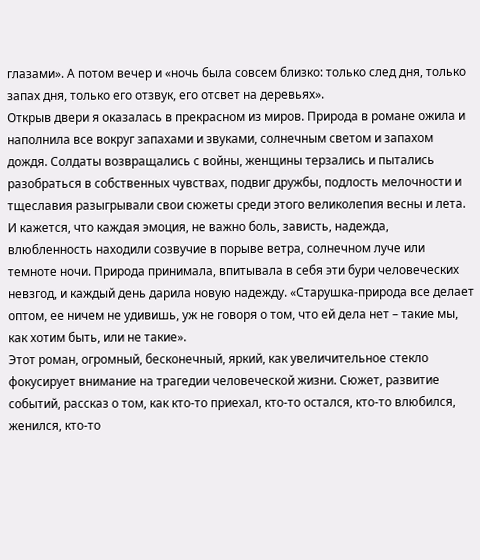глазами». А потом вечер и «ночь была совсем близко: только след дня, только запах дня, только его отзвук, его отсвет на деревьях».
Открыв двери я оказалась в прекрасном из миров. Природа в романе ожила и наполнила все вокруг запахами и звуками, солнечным светом и запахом дождя. Солдаты возвращались с войны, женщины терзались и пытались разобраться в собственных чувствах, подвиг дружбы, подлость мелочности и тщеславия разыгрывали свои сюжеты среди этого великолепия весны и лета. И кажется, что каждая эмоция, не важно боль, зависть, надежда, влюбленность находили созвучие в порыве ветра, солнечном луче или темноте ночи. Природа принимала, впитывала в себя эти бури человеческих невзгод, и каждый день дарила новую надежду. «Старушка-природа все делает оптом, ее ничем не удивишь, уж не говоря о том, что ей дела нет – такие мы, как хотим быть, или не такие».
Этот роман, огромный, бесконечный, яркий, как увеличительное стекло фокусирует внимание на трагедии человеческой жизни. Сюжет, развитие событий, рассказ о том, как кто-то приехал, кто-то остался, кто-то влюбился, женился, кто-то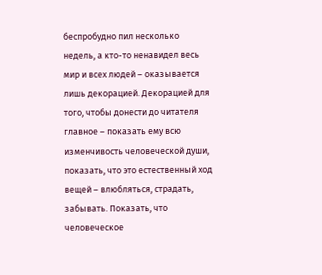беспробудно пил несколько недель, а кто-то ненавидел весь мир и всех людей – оказывается лишь декорацией. Декорацией для того, чтобы донести до читателя главное – показать ему всю изменчивость человеческой души, показать, что это естественный ход вещей – влюбляться, страдать, забывать. Показать, что человеческое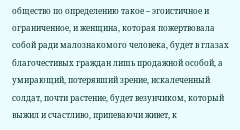общество по определению такое – эгоистичное и ограниченное, и женщина, которая пожертвовала собой ради малознакомого человека, будет в глазах благочестивых граждан лишь продажной особой, а умирающий, потерявший зрение, искалеченный солдат, почти растение, будет везунчиком, который выжил и счастливо, припеваючи живет, к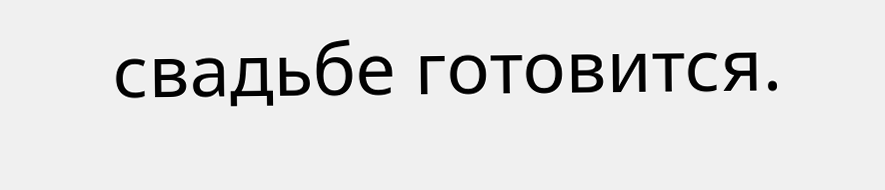свадьбе готовится.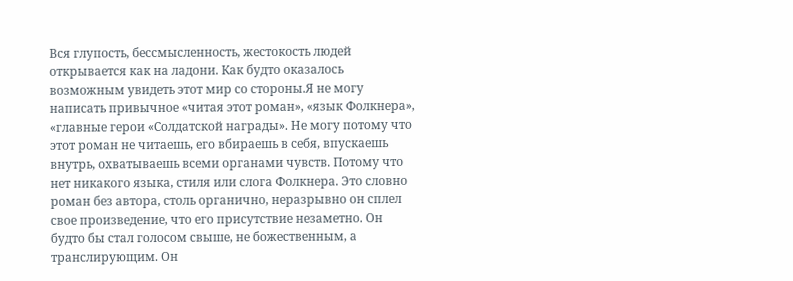Вся глупость, бессмысленность, жестокость людей открывается как на ладони. Как будто оказалось возможным увидеть этот мир со стороны.Я не могу написать привычное «читая этот роман», «язык Фолкнера», «главные герои «Солдатской награды». Не могу потому что этот роман не читаешь, его вбираешь в себя, впускаешь внутрь, охватываешь всеми органами чувств. Потому что нет никакого языка, стиля или слога Фолкнера. Это словно роман без автора, столь органично, неразрывно он сплел свое произведение, что его присутствие незаметно. Он будто бы стал голосом свыше, не божественным, а транслирующим. Он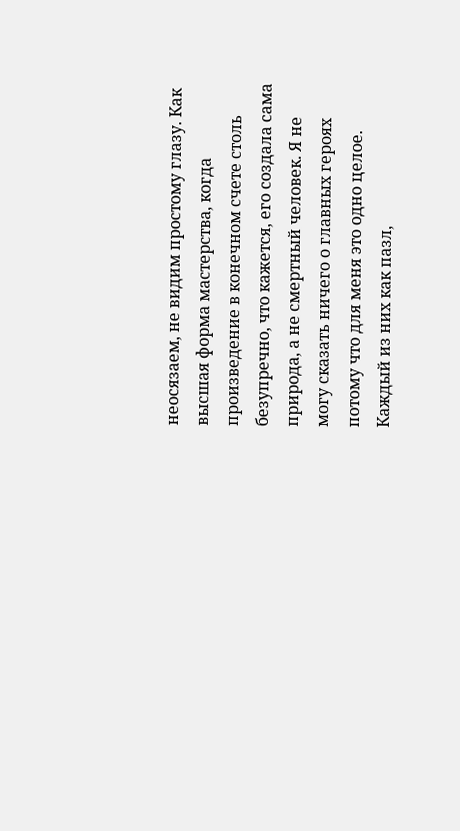неосязаем, не видим простому глазу. Как высшая форма мастерства, когда произведение в конечном счете столь безупречно, что кажется, его создала сама природа, а не смертный человек. Я не могу сказать ничего о главных героях потому что для меня это одно целое. Каждый из них как пазл,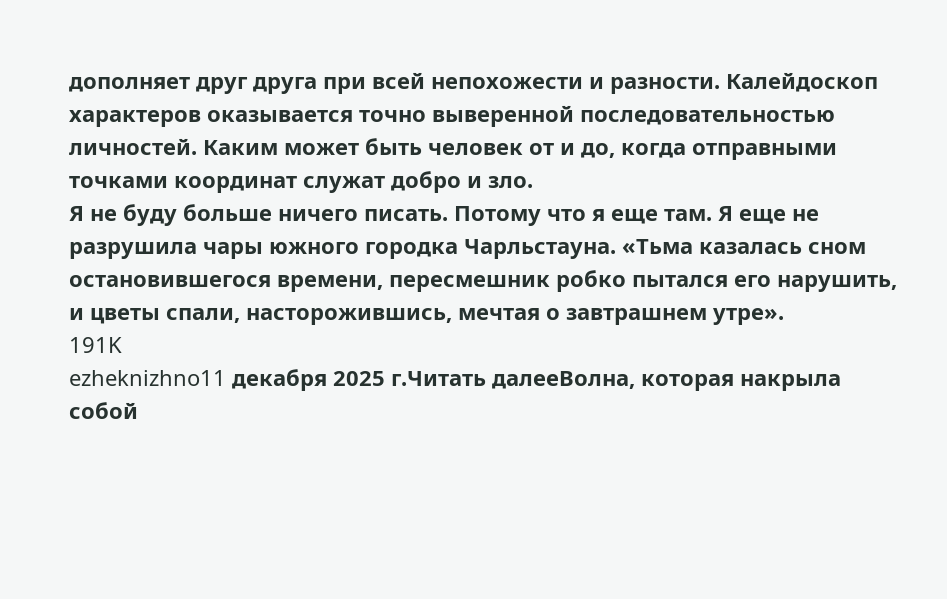дополняет друг друга при всей непохожести и разности. Калейдоскоп характеров оказывается точно выверенной последовательностью личностей. Каким может быть человек от и до, когда отправными точками координат служат добро и зло.
Я не буду больше ничего писать. Потому что я еще там. Я еще не разрушила чары южного городка Чарльстауна. «Тьма казалась сном остановившегося времени, пересмешник робко пытался его нарушить, и цветы спали, насторожившись, мечтая о завтрашнем утре».
191K
ezheknizhno11 декабря 2025 г.Читать далееВолна, которая накрыла собой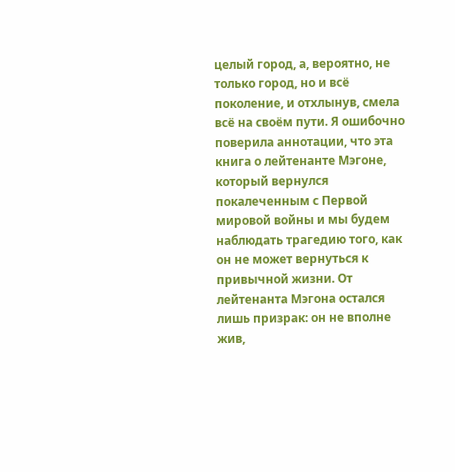целый город, а, вероятно, не только город, но и всё поколение, и отхлынув, смела всё на своём пути. Я ошибочно поверила аннотации, что эта книга о лейтенанте Мэгоне, который вернулся покалеченным с Первой мировой войны и мы будем наблюдать трагедию того, как он не может вернуться к привычной жизни. От лейтенанта Мэгона остался лишь призрак: он не вполне жив,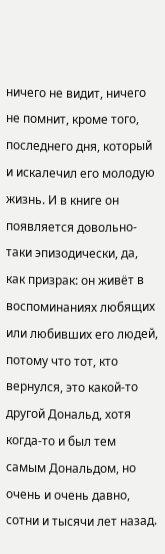ничего не видит, ничего не помнит, кроме того, последнего дня, который и искалечил его молодую жизнь. И в книге он появляется довольно-таки эпизодически, да, как призрак: он живёт в воспоминаниях любящих или любивших его людей, потому что тот, кто вернулся, это какой-то другой Дональд, хотя когда-то и был тем самым Дональдом, но очень и очень давно, сотни и тысячи лет назад.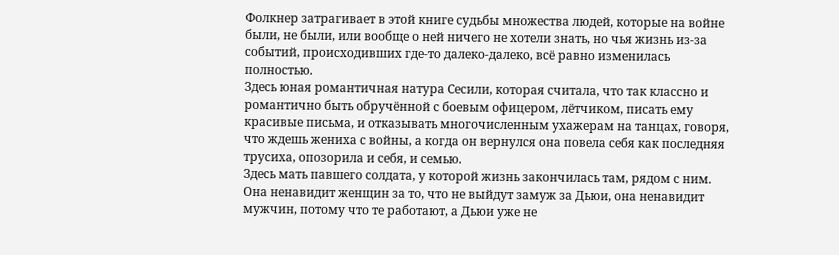Фолкнер затрагивает в этой книге судьбы множества людей, которые на войне были, не были, или вообще о ней ничего не хотели знать, но чья жизнь из-за событий, происходивших где-то далеко-далеко, всё равно изменилась полностью.
Здесь юная романтичная натура Сесили, которая считала, что так классно и романтично быть обручённой с боевым офицером, лётчиком, писать ему красивые письма, и отказывать многочисленным ухажерам на танцах, говоря, что ждешь жениха с войны, а когда он вернулся она повела себя как последняя трусиха, опозорила и себя, и семью.
Здесь мать павшего солдата, у которой жизнь закончилась там, рядом с ним. Она ненавидит женщин за то, что не выйдут замуж за Дьюи, она ненавидит мужчин, потому что те работают, а Дьюи уже не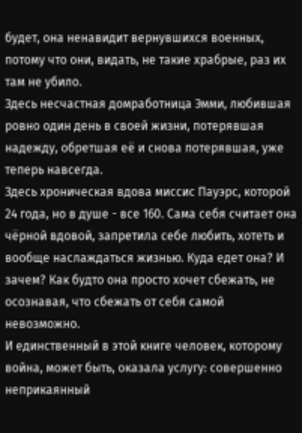будет, она ненавидит вернувшихся военных, потому что они, видать, не такие храбрые, раз их там не убило.
Здесь несчастная домработница Эмми, любившая ровно один день в своей жизни, потерявшая надежду, обретшая её и снова потерявшая, уже теперь навсегда.
Здесь хроническая вдова миссис Пауэрс, которой 24 года, но в душе - все 160. Сама себя считает она чёрной вдовой, запретила себе любить, хотеть и вообще наслаждаться жизнью. Куда едет она? И зачем? Как будто она просто хочет сбежать, не осознавая, что сбежать от себя самой невозможно.
И единственный в этой книге человек, которому война, может быть, оказала услугу: совершенно неприкаянный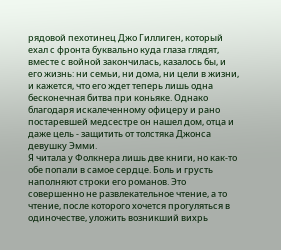рядовой пехотинец Джо Гиллиген, который ехал с фронта буквально куда глаза глядят, вместе с войной закончилась, казалось бы, и его жизнь: ни семьи, ни дома, ни цели в жизни, и кажется, что его ждет теперь лишь одна бесконечная битва при коньяке. Однако благодаря искалеченному офицеру и рано постаревшей медсестре он нашел дом, отца и даже цель - защитить от толстяка Джонса девушку Эмми.
Я читала у Фолкнера лишь две книги, но как-то обе попали в самое сердце. Боль и грусть наполняют строки его романов. Это совершенно не развлекательное чтение, а то чтение, после которого хочется прогуляться в одиночестве, уложить возникший вихрь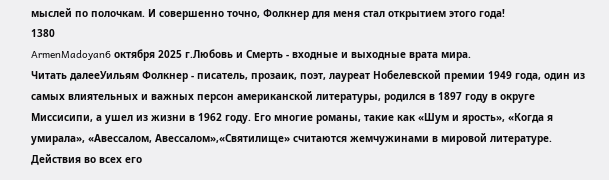мыслей по полочкам. И совершенно точно, Фолкнер для меня стал открытием этого года!
1380
ArmenMadoyan6 октября 2025 г.Любовь и Смерть - входные и выходные врата мира.
Читать далееУильям Фолкнер - писатель, прозаик, поэт, лауреат Нобелевской премии 1949 года, один из самых влиятельных и важных персон американской литературы, родился в 1897 году в округе Миссисипи, а ушел из жизни в 1962 году. Его многие романы, такие как «Шум и ярость», «Когда я умирала», «Авессалом, Авессалом»,«Святилище» считаются жемчужинами в мировой литературе. Действия во всех его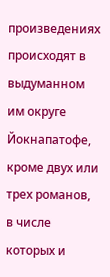произведениях происходят в выдуманном им округе Йокнапатофе, кроме двух или трех романов, в числе которых и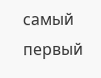самый первый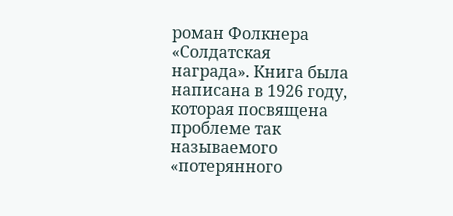роман Фолкнера «Солдатская награда». Книга была написана в 1926 году, которая посвящена проблеме так называемого «потерянного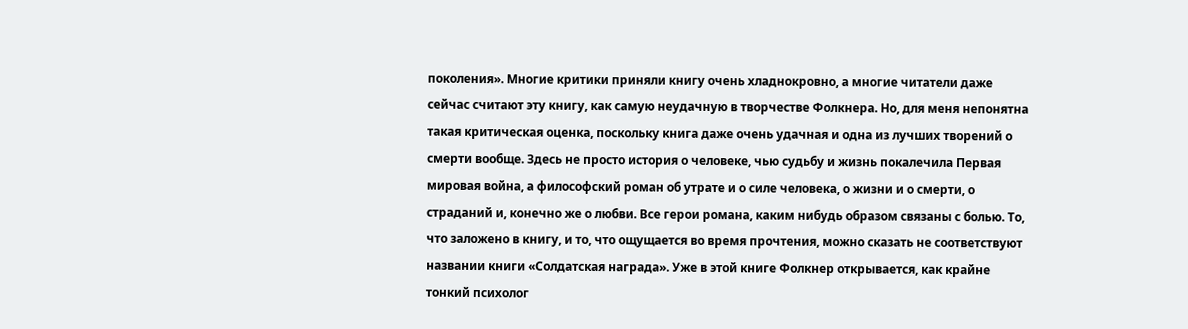поколения». Многие критики приняли книгу очень хладнокровно, а многие читатели даже сейчас считают эту книгу, как самую неудачную в творчестве Фолкнера. Но, для меня непонятна такая критическая оценка, поскольку книга даже очень удачная и одна из лучших творений о смерти вообще. Здесь не просто история о человеке, чью судьбу и жизнь покалечила Первая мировая война, а философский роман об утрате и о силе человека, о жизни и о смерти, о страданий и, конечно же о любви. Все герои романа, каким нибудь образом связаны с болью. То, что заложено в книгу, и то, что ощущается во время прочтения, можно сказать не соответствуют названии книги «Солдатская награда». Уже в этой книге Фолкнер открывается, как крайне тонкий психолог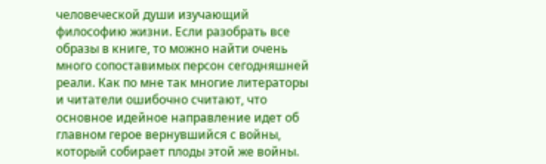человеческой души изучающий философию жизни. Если разобрать все образы в книге, то можно найти очень много сопоставимых персон сегодняшней реали. Как по мне так многие литераторы и читатели ошибочно считают, что основное идейное направление идет об главном герое вернувшийся с войны, который собирает плоды этой же войны.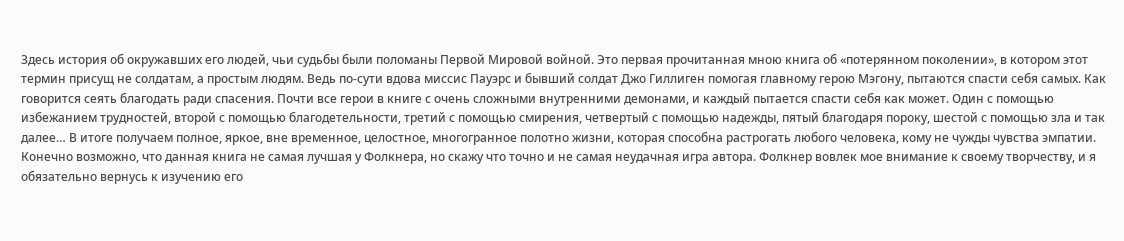Здесь история об окружавших его людей, чьи судьбы были поломаны Первой Мировой войной. Это первая прочитанная мною книга об «потерянном поколении», в котором этот термин присущ не солдатам, а простым людям. Ведь по-сути вдова миссис Пауэрс и бывший солдат Джо Гиллиген помогая главному герою Мэгону, пытаются спасти себя самых. Как говорится сеять благодать ради спасения. Почти все герои в книге с очень сложными внутренними демонами, и каждый пытается спасти себя как может. Один с помощью избежанием трудностей, второй с помощью благодетельности, третий с помощью смирения, четвертый с помощью надежды, пятый благодаря пороку, шестой с помощью зла и так далее… В итоге получаем полное, яркое, вне временное, целостное, многогранное полотно жизни, которая способна растрогать любого человека, кому не чужды чувства эмпатии.
Конечно возможно, что данная книга не самая лучшая у Фолкнера, но скажу что точно и не самая неудачная игра автора. Фолкнер вовлек мое внимание к своему творчеству, и я обязательно вернусь к изучению его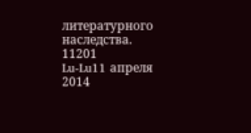литературного наследства.
11201
Lu-Lu11 апреля 2014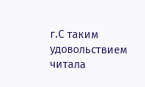г.С таким удовольствием читала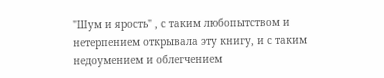"Шум и ярость" , с таким любопытством и нетерпением открывала эту книгу, и с таким недоумением и облегчением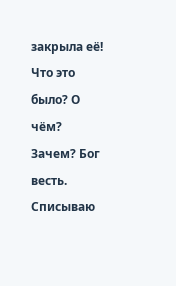закрыла её! Что это было? О чём? Зачем? Бог весть. Списываю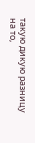такую дикую разницу на то,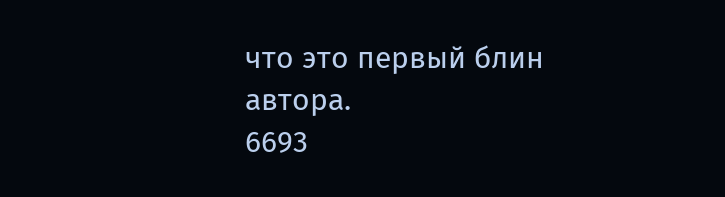что это первый блин автора.
6693